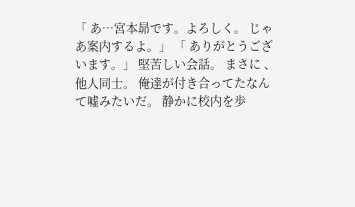「 あ…宮本昴です。よろしく。 じゃあ案内するよ。」 「 ありがとうございます。」 堅苦しい会話。 まさに 、他人同士。 俺達が付き合ってたなんて嘘みたいだ。 静かに校内を歩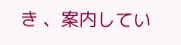き 、案内してい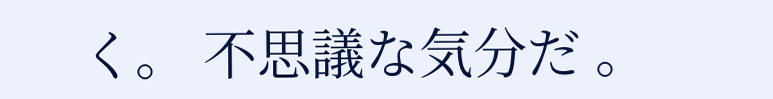く。 不思議な気分だ 。